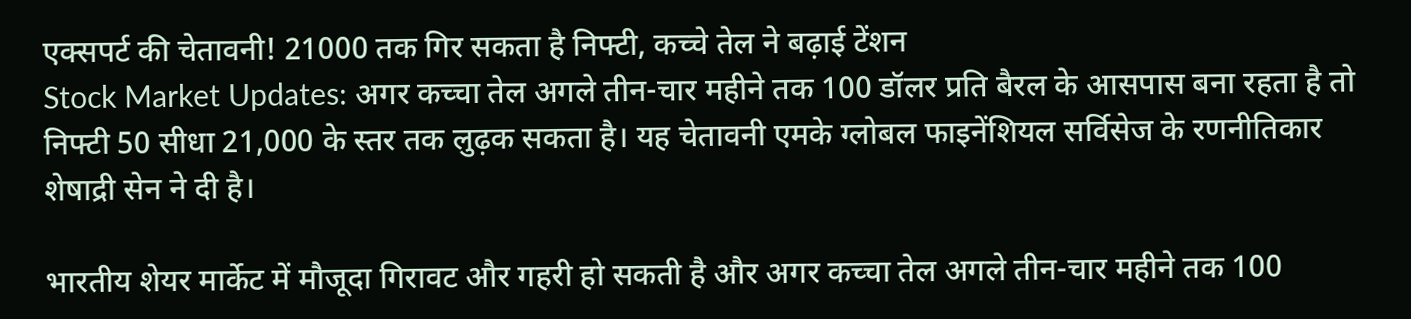एक्सपर्ट की चेतावनी! 21000 तक गिर सकता है निफ्टी, कच्चे तेल ने बढ़ाई टेंशन
Stock Market Updates: अगर कच्चा तेल अगले तीन-चार महीने तक 100 डॉलर प्रति बैरल के आसपास बना रहता है तो निफ्टी 50 सीधा 21,000 के स्तर तक लुढ़क सकता है। यह चेतावनी एमके ग्लोबल फाइनेंशियल सर्विसेज के रणनीतिकार शेषाद्री सेन ने दी है।

भारतीय शेयर मार्केट में मौजूदा गिरावट और गहरी हो सकती है और अगर कच्चा तेल अगले तीन-चार महीने तक 100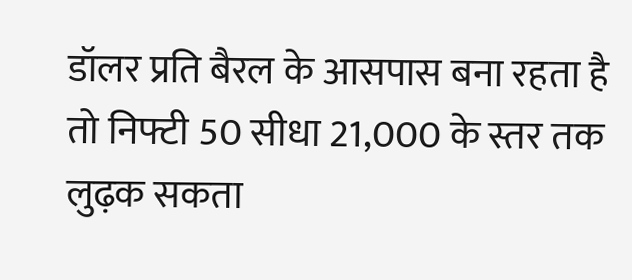डॉलर प्रति बैरल के आसपास बना रहता है तो निफ्टी 50 सीधा 21,000 के स्तर तक लुढ़क सकता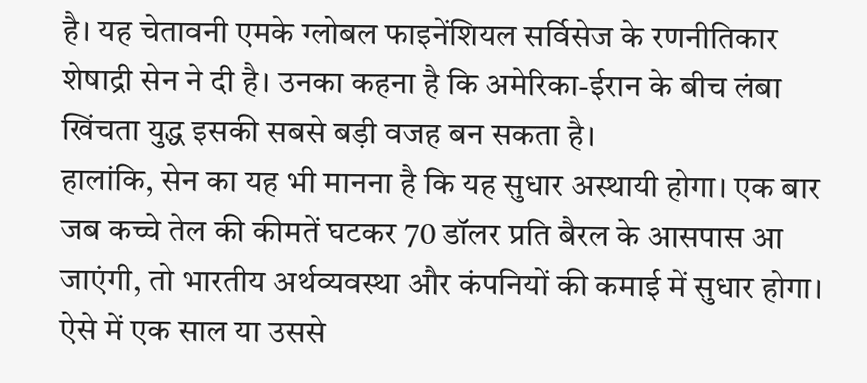है। यह चेतावनी एमके ग्लोबल फाइनेंशियल सर्विसेज के रणनीतिकार शेषाद्री सेन ने दी है। उनका कहना है कि अमेरिका-ईरान के बीच लंबा खिंचता युद्ध इसकी सबसे बड़ी वजह बन सकता है।
हालांकि, सेन का यह भी मानना है कि यह सुधार अस्थायी होगा। एक बार जब कच्चे तेल की कीमतें घटकर 70 डॉलर प्रति बैरल के आसपास आ जाएंगी, तो भारतीय अर्थव्यवस्था और कंपनियों की कमाई में सुधार होगा। ऐसे में एक साल या उससे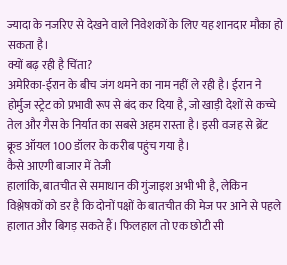ज्यादा के नजरिए से देखने वाले निवेशकों के लिए यह शानदार मौका हो सकता है।
क्यों बढ़ रही है चिंता?
अमेरिका-ईरान के बीच जंग थमने का नाम नहीं ले रही है। ईरान ने होर्मुज स्ट्रेट को प्रभावी रूप से बंद कर दिया है, जो खाड़ी देशों से कच्चे तेल और गैस के निर्यात का सबसे अहम रास्ता है। इसी वजह से ब्रेंट क्रूड ऑयल 100 डॉलर के करीब पहुंच गया है।
कैसे आएगी बाजार में तेजी
हालांकि, बातचीत से समाधान की गुंजाइश अभी भी है, लेकिन विश्लेषकों को डर है कि दोनों पक्षों के बातचीत की मेज पर आने से पहले हालात और बिगड़ सकते हैं। फिलहाल तो एक छोटी सी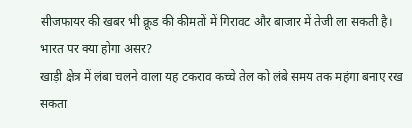सीजफायर की खबर भी क्रूड की कीमतों में गिरावट और बाजार में तेजी ला सकती है।
भारत पर क्या होगा असर?
खाड़ी क्षेत्र में लंबा चलने वाला यह टकराव कच्चे तेल को लंबे समय तक महंगा बनाए रख सकता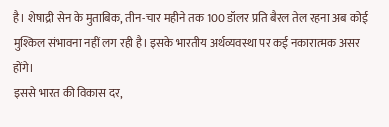है। शेषाद्री सेन के मुताबिक, तीन-चार महीने तक 100 डॉलर प्रति बैरल तेल रहना अब कोई मुश्किल संभावना नहीं लग रही है। इसके भारतीय अर्थव्यवस्था पर कई नकारात्मक असर होंगे।
इससे भारत की विकास दर,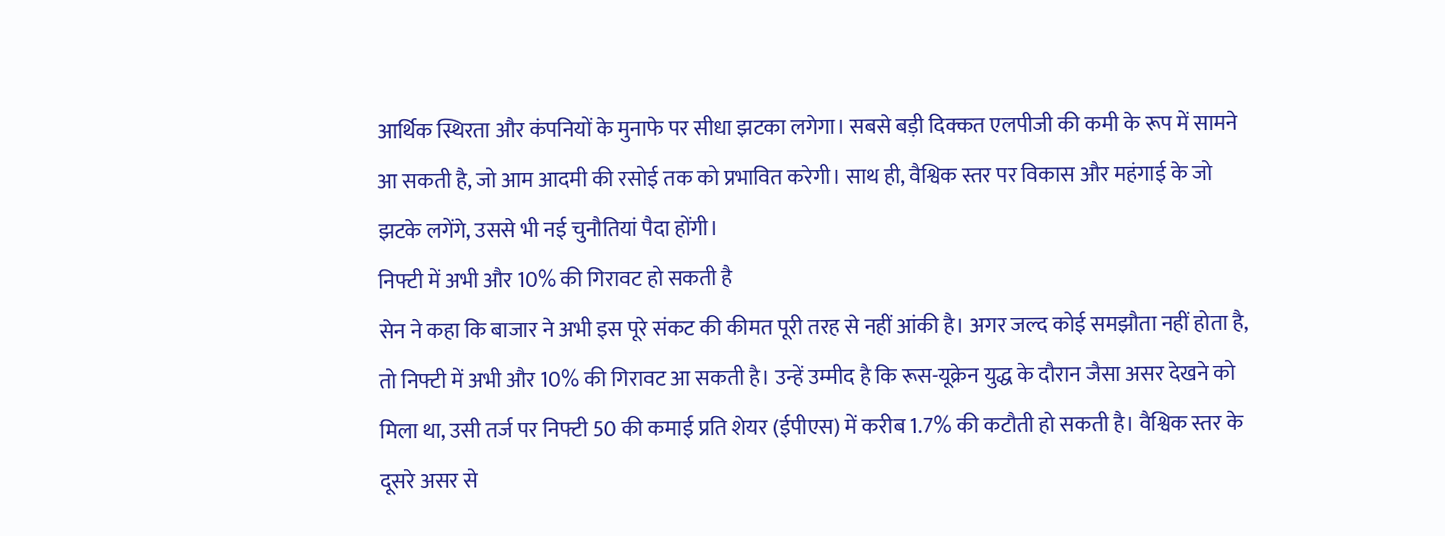आर्थिक स्थिरता और कंपनियों के मुनाफे पर सीधा झटका लगेगा। सबसे बड़ी दिक्कत एलपीजी की कमी के रूप में सामने आ सकती है, जो आम आदमी की रसोई तक को प्रभावित करेगी। साथ ही, वैश्विक स्तर पर विकास और महंगाई के जो झटके लगेंगे, उससे भी नई चुनौतियां पैदा होंगी।
निफ्टी में अभी और 10% की गिरावट हो सकती है
सेन ने कहा कि बाजार ने अभी इस पूरे संकट की कीमत पूरी तरह से नहीं आंकी है। अगर जल्द कोई समझौता नहीं होता है, तो निफ्टी में अभी और 10% की गिरावट आ सकती है। उन्हें उम्मीद है कि रूस-यूक्रेन युद्ध के दौरान जैसा असर देखने को मिला था, उसी तर्ज पर निफ्टी 50 की कमाई प्रति शेयर (ईपीएस) में करीब 1.7% की कटौती हो सकती है। वैश्विक स्तर के दूसरे असर से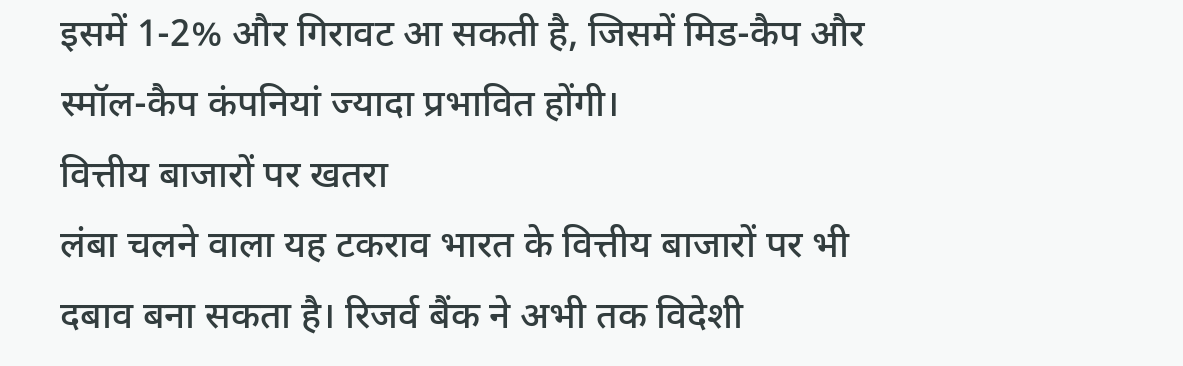इसमें 1-2% और गिरावट आ सकती है, जिसमें मिड-कैप और स्मॉल-कैप कंपनियां ज्यादा प्रभावित होंगी।
वित्तीय बाजारों पर खतरा
लंबा चलने वाला यह टकराव भारत के वित्तीय बाजारों पर भी दबाव बना सकता है। रिजर्व बैंक ने अभी तक विदेशी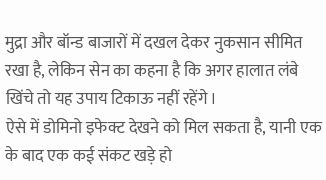मुद्रा और बॉन्ड बाजारों में दखल देकर नुकसान सीमित रखा है, लेकिन सेन का कहना है कि अगर हालात लंबे खिंचे तो यह उपाय टिकाऊ नहीं रहेंगे।
ऐसे में डोमिनो इफेक्ट देखने को मिल सकता है, यानी एक के बाद एक कई संकट खड़े हो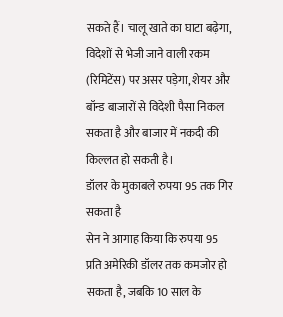सकते हैं। चालू खाते का घाटा बढ़ेगा, विदेशों से भेजी जाने वाली रकम (रिमिटेंस) पर असर पड़ेगा, शेयर और बॉन्ड बाजारों से विदेशी पैसा निकल सकता है और बाजार में नकदी की किल्लत हो सकती है।
डॉलर के मुकाबले रुपया 95 तक गिर सकता है
सेन ने आगाह किया कि रुपया 95 प्रति अमेरिकी डॉलर तक कमजोर हो सकता है, जबकि 10 साल के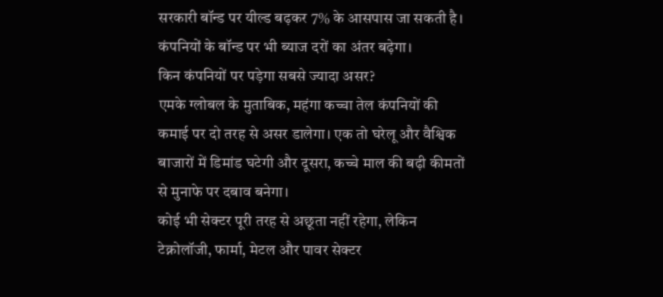सरकारी बॉन्ड पर यील्ड बढ़कर 7% के आसपास जा सकती है। कंपनियों के बॉन्ड पर भी ब्याज दरों का अंतर बढ़ेगा।
किन कंपनियों पर पड़ेगा सबसे ज्यादा असर?
एमके ग्लोबल के मुताबिक, महंगा कच्चा तेल कंपनियों की कमाई पर दो तरह से असर डालेगा। एक तो घरेलू और वैश्विक बाजारों में डिमांड घटेगी और दूसरा, कच्चे माल की बढ़ी कीमतों से मुनाफे पर दबाव बनेगा।
कोई भी सेक्टर पूरी तरह से अछूता नहीं रहेगा, लेकिन टेक्नोलॉजी, फार्मा, मेटल और पावर सेक्टर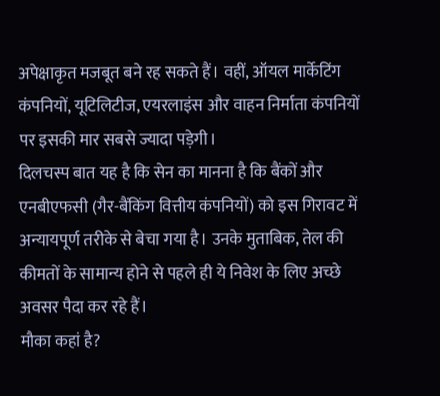अपेक्षाकृत मजबूत बने रह सकते हैं। वहीं, ऑयल मार्केटिंग कंपनियों, यूटिलिटीज, एयरलाइंस और वाहन निर्माता कंपनियों पर इसकी मार सबसे ज्यादा पड़ेगी।
दिलचस्प बात यह है कि सेन का मानना है कि बैंकों और एनबीएफसी (गैर-बैंकिंग वित्तीय कंपनियों) को इस गिरावट में अन्यायपूर्ण तरीके से बेचा गया है। उनके मुताबिक, तेल की कीमतों के सामान्य होने से पहले ही ये निवेश के लिए अच्छे अवसर पैदा कर रहे हैं।
मौका कहां है?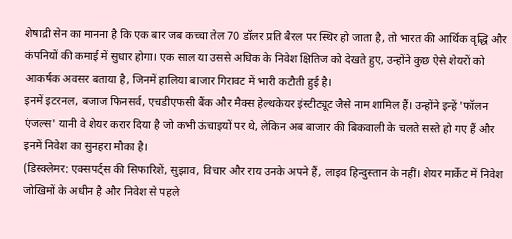शेषाद्री सेन का मानना है कि एक बार जब कच्चा तेल 70 डॉलर प्रति बैरल पर स्थिर हो जाता है, तो भारत की आर्थिक वृद्धि और कंपनियों की कमाई में सुधार होगा। एक साल या उससे अधिक के निवेश क्षितिज को देखते हुए, उन्होंने कुछ ऐसे शेयरों को आकर्षक अवसर बताया है, जिनमें हालिया बाजार गिरावट में भारी कटौती हुई है।
इनमें इटरनल, बजाज फिनसर्व, एचडीएफसी बैंक और मैक्स हेल्थकेयर इंस्टीट्यूट जैसे नाम शामिल हैं। उन्होंने इन्हें 'फॉलन एंजल्स' यानी वे शेयर करार दिया है जो कभी ऊंचाइयों पर थे, लेकिन अब बाजार की बिकवाली के चलते सस्ते हो गए हैं और इनमें निवेश का सुनहरा मौका है।
(डिस्क्लेमर: एक्सपर्ट्स की सिफारिशें, सुझाव, विचार और राय उनके अपने हैं, लाइव हिन्दुस्तान के नहीं। शेयर मार्केट में निवेश जोखिमों के अधीन है और निवेश से पहले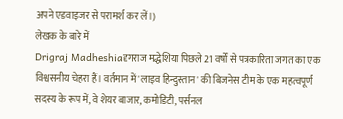अपने एडवाइजर से परामर्श कर लें।)
लेखक के बारे में
Drigraj Madheshiaदृगराज मद्धेशिया पिछले 21 वर्षों से पत्रकारिता जगत का एक विश्वसनीय चेहरा हैं। वर्तमान में 'लाइव हिन्दुस्तान' की बिजनेस टीम के एक महत्वपूर्ण सदस्य के रूप में, वे शेयर बाजार, कमोडिटी, पर्सनल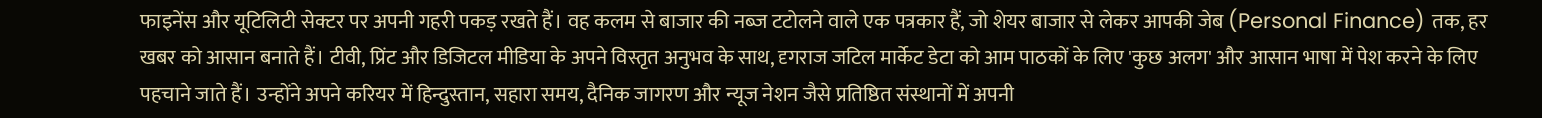फाइनेंस और यूटिलिटी सेक्टर पर अपनी गहरी पकड़ रखते हैं। वह कलम से बाजार की नब्ज टटोलने वाले एक पत्रकार हैं, जो शेयर बाजार से लेकर आपकी जेब (Personal Finance) तक, हर खबर को आसान बनाते हैं। टीवी, प्रिंट और डिजिटल मीडिया के अपने विस्तृत अनुभव के साथ, दृगराज जटिल मार्केट डेटा को आम पाठकों के लिए 'कुछ अलग' और आसान भाषा में पेश करने के लिए पहचाने जाते हैं। उन्होंने अपने करियर में हिन्दुस्तान, सहारा समय, दैनिक जागरण और न्यूज नेशन जैसे प्रतिष्ठित संस्थानों में अपनी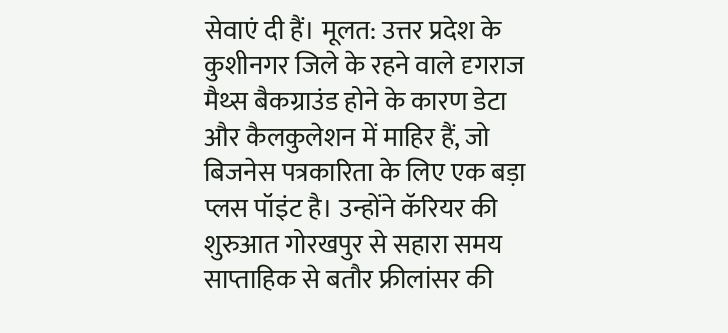सेवाएं दी हैं। मूलत: उत्तर प्रदेश के कुशीनगर जिले के रहने वाले दृगराज मैथ्स बैकग्राउंड होने के कारण डेटा और कैलकुलेशन में माहिर हैं, जो बिजनेस पत्रकारिता के लिए एक बड़ा प्लस पॉइंट है। उन्होंने कॅरियर की शुरुआत गोरखपुर से सहारा समय साप्ताहिक से बतौर फ्रीलांसर की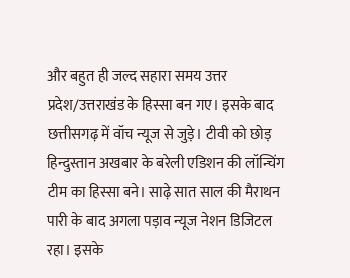और बहुत ही जल्द सहारा समय उत्तर प्रदेश/उत्तराखंड के हिस्सा बन गए। इसके बाद छत्तीसगढ़ में वॉच न्यूज से जुड़े। टीवी को छोड़ हिन्दुस्तान अखबार के बरेली एडिशन की लॉन्चिंग टीम का हिस्सा बने। साढ़े सात साल की मैराथन पारी के बाद अगला पड़ाव न्यूज नेशन डिजिटल रहा। इसके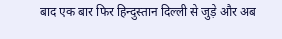बाद एक बार फिर हिन्दुस्तान दिल्ली से जुड़े और अब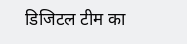डिजिटल टीम का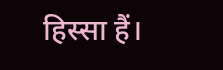हिस्सा हैं।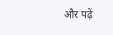और पढ़ें